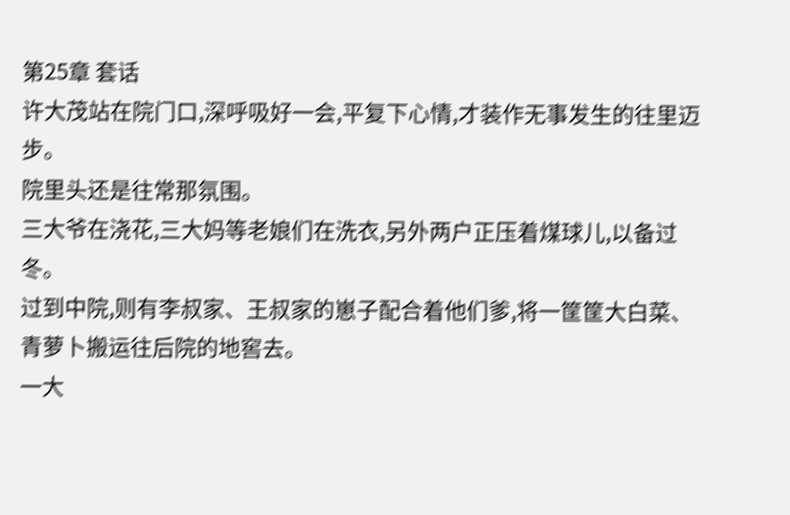第25章 套话
许大茂站在院门口,深呼吸好一会,平复下心情,才装作无事发生的往里迈步。
院里头还是往常那氛围。
三大爷在浇花,三大妈等老娘们在洗衣,另外两户正压着煤球儿,以备过冬。
过到中院,则有李叔家、王叔家的崽子配合着他们爹,将一筐筐大白菜、青萝卜搬运往后院的地窖去。
一大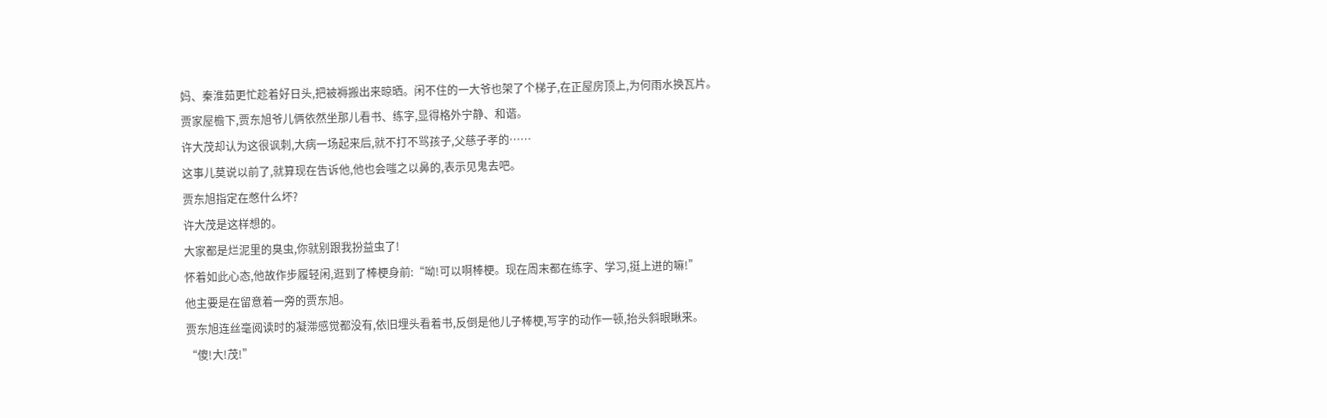妈、秦淮茹更忙趁着好日头,把被褥搬出来晾晒。闲不住的一大爷也架了个梯子,在正屋房顶上,为何雨水换瓦片。
贾家屋檐下,贾东旭爷儿俩依然坐那儿看书、练字,显得格外宁静、和谐。
许大茂却认为这很讽刺,大病一场起来后,就不打不骂孩子,父慈子孝的……
这事儿莫说以前了,就算现在告诉他,他也会嗤之以鼻的,表示见鬼去吧。
贾东旭指定在憋什么坏?
许大茂是这样想的。
大家都是烂泥里的臭虫,你就别跟我扮益虫了!
怀着如此心态,他故作步履轻闲,逛到了棒梗身前:“呦!可以啊棒梗。现在周末都在练字、学习,挺上进的嘛!”
他主要是在留意着一旁的贾东旭。
贾东旭连丝毫阅读时的凝滞感觉都没有,依旧埋头看着书,反倒是他儿子棒梗,写字的动作一顿,抬头斜眼瞅来。
“傻!大!茂!”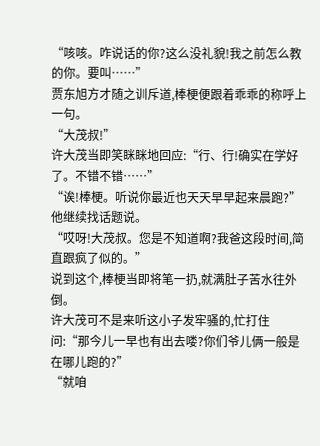“咳咳。咋说话的你?这么没礼貌!我之前怎么教的你。要叫……”
贾东旭方才随之训斥道,棒梗便跟着乖乖的称呼上一句。
“大茂叔!”
许大茂当即笑眯眯地回应:“行、行!确实在学好了。不错不错……”
“诶!棒梗。听说你最近也天天早早起来晨跑?”他继续找话题说。
“哎呀!大茂叔。您是不知道啊?我爸这段时间,简直跟疯了似的。”
说到这个,棒梗当即将笔一扔,就满肚子苦水往外倒。
许大茂可不是来听这小子发牢骚的,忙打住问:“那今儿一早也有出去喽?你们爷儿俩一般是在哪儿跑的?”
“就咱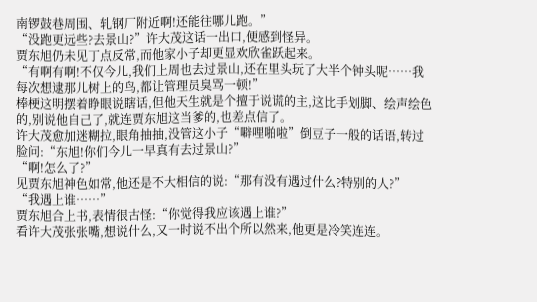南锣鼓巷周围、轧钢厂附近啊!还能往哪儿跑。”
“没跑更远些?去景山?”许大茂这话一出口,便感到怪异。
贾东旭仍未见丁点反常,而他家小子却更显欢欣雀跃起来。
“有啊有啊!不仅今儿,我们上周也去过景山,还在里头玩了大半个钟头呢……我每次想逮那儿树上的鸟,都让管理员臭骂一顿!”
棒梗这明摆着睁眼说瞎话,但他天生就是个擅于说谎的主,这比手划脚、绘声绘色的,别说他自己了,就连贾东旭这当爹的,也差点信了。
许大茂愈加迷糊拉,眼角抽抽,没管这小子“噼哩啪啦”倒豆子一般的话语,转过脸问:“东旭!你们今儿一早真有去过景山?”
“啊!怎么了?”
见贾东旭神色如常,他还是不大相信的说:“那有没有遇过什么?特别的人?”
“我遇上谁……”
贾东旭合上书,表情很古怪:“你觉得我应该遇上谁?”
看许大茂张张嘴,想说什么,又一时说不出个所以然来,他更是冷笑连连。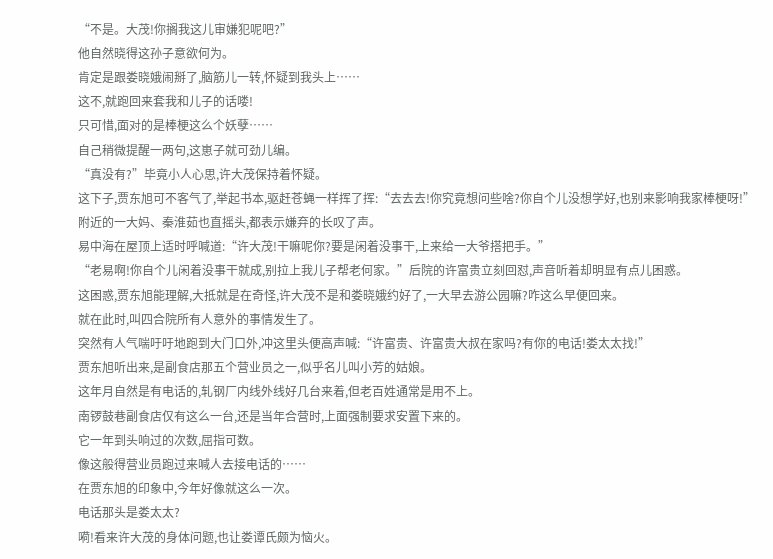“不是。大茂!你搁我这儿审嫌犯呢吧?”
他自然晓得这孙子意欲何为。
肯定是跟娄晓娥闹掰了,脑筋儿一转,怀疑到我头上……
这不,就跑回来套我和儿子的话喽!
只可惜,面对的是棒梗这么个妖孽……
自己稍微提醒一两句,这崽子就可劲儿编。
“真没有?”毕竟小人心思,许大茂保持着怀疑。
这下子,贾东旭可不客气了,举起书本,驱赶苍蝇一样挥了挥:“去去去!你究竟想问些啥?你自个儿没想学好,也别来影响我家棒梗呀!”
附近的一大妈、秦淮茹也直摇头,都表示嫌弃的长叹了声。
易中海在屋顶上适时呼喊道:“许大茂!干嘛呢你?要是闲着没事干,上来给一大爷搭把手。”
“老易啊!你自个儿闲着没事干就成,别拉上我儿子帮老何家。”后院的许富贵立刻回怼,声音听着却明显有点儿困惑。
这困惑,贾东旭能理解,大抵就是在奇怪,许大茂不是和娄晓娥约好了,一大早去游公园嘛?咋这么早便回来。
就在此时,叫四合院所有人意外的事情发生了。
突然有人气喘吁吁地跑到大门口外,冲这里头便高声喊:“许富贵、许富贵大叔在家吗?有你的电话!娄太太找!”
贾东旭听出来,是副食店那五个营业员之一,似乎名儿叫小芳的姑娘。
这年月自然是有电话的,轧钢厂内线外线好几台来着,但老百姓通常是用不上。
南锣鼓巷副食店仅有这么一台,还是当年合营时,上面强制要求安置下来的。
它一年到头响过的次数,屈指可数。
像这般得营业员跑过来喊人去接电话的……
在贾东旭的印象中,今年好像就这么一次。
电话那头是娄太太?
嗬!看来许大茂的身体问题,也让娄谭氏颇为恼火。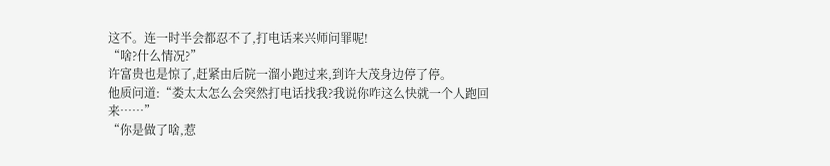这不。连一时半会都忍不了,打电话来兴师问罪呢!
“啥?什么情况?”
许富贵也是惊了,赶紧由后院一溜小跑过来,到许大茂身边停了停。
他质问道:“娄太太怎么会突然打电话找我?我说你咋这么快就一个人跑回来……”
“你是做了啥,惹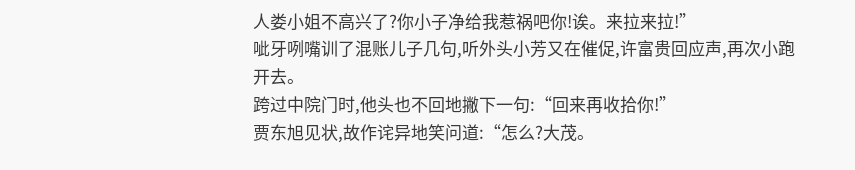人娄小姐不高兴了?你小子净给我惹祸吧你!诶。来拉来拉!”
呲牙咧嘴训了混账儿子几句,听外头小芳又在催促,许富贵回应声,再次小跑开去。
跨过中院门时,他头也不回地撇下一句:“回来再收拾你!”
贾东旭见状,故作诧异地笑问道:“怎么?大茂。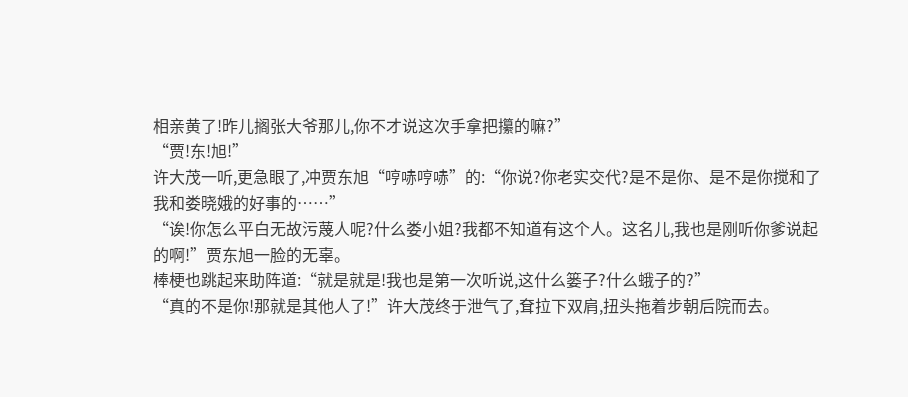相亲黄了!昨儿搁张大爷那儿,你不才说这次手拿把攥的嘛?”
“贾!东!旭!”
许大茂一听,更急眼了,冲贾东旭“哼哧哼哧”的:“你说?你老实交代?是不是你、是不是你搅和了我和娄晓娥的好事的……”
“诶!你怎么平白无故污蔑人呢?什么娄小姐?我都不知道有这个人。这名儿,我也是刚听你爹说起的啊!”贾东旭一脸的无辜。
棒梗也跳起来助阵道:“就是就是!我也是第一次听说,这什么篓子?什么蛾子的?”
“真的不是你!那就是其他人了!”许大茂终于泄气了,耷拉下双肩,扭头拖着步朝后院而去。